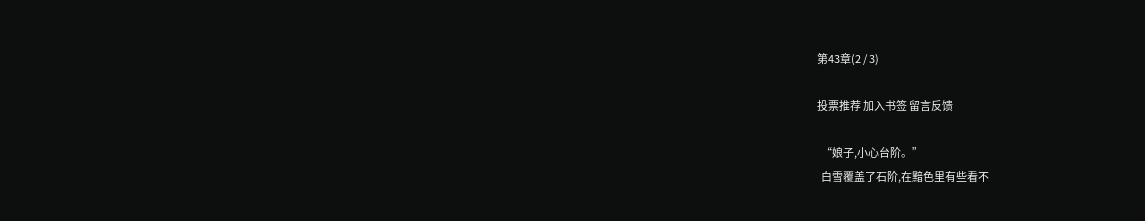第43章(2 / 3)

投票推荐 加入书签 留言反馈

  “娘子,小心台阶。”
  白雪覆盖了石阶,在黯色里有些看不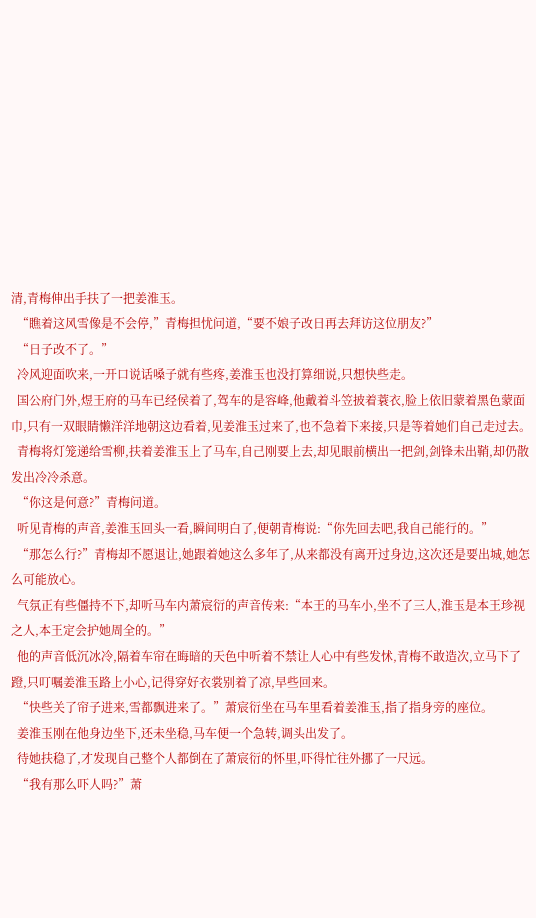清,青梅伸出手扶了一把姜淮玉。
  “瞧着这风雪像是不会停,”青梅担忧问道,“要不娘子改日再去拜访这位朋友?”
  “日子改不了。”
  冷风迎面吹来,一开口说话嗓子就有些疼,姜淮玉也没打算细说,只想快些走。
  国公府门外,煜王府的马车已经侯着了,驾车的是容峰,他戴着斗笠披着蓑衣,脸上依旧蒙着黑色蒙面巾,只有一双眼睛懒洋洋地朝这边看着,见姜淮玉过来了,也不急着下来接,只是等着她们自己走过去。
  青梅将灯笼递给雪柳,扶着姜淮玉上了马车,自己刚要上去,却见眼前横出一把剑,剑锋未出鞘,却仍散发出冷冷杀意。
  “你这是何意?”青梅问道。
  听见青梅的声音,姜淮玉回头一看,瞬间明白了,便朝青梅说:“你先回去吧,我自己能行的。”
  “那怎么行?”青梅却不愿退让,她跟着她这么多年了,从来都没有离开过身边,这次还是要出城,她怎么可能放心。
  气氛正有些僵持不下,却听马车内萧宸衍的声音传来:“本王的马车小,坐不了三人,淮玉是本王珍视之人,本王定会护她周全的。”
  他的声音低沉冰冷,隔着车帘在晦暗的天色中听着不禁让人心中有些发怵,青梅不敢造次,立马下了蹬,只叮嘱姜淮玉路上小心,记得穿好衣裳别着了凉,早些回来。
  “快些关了帘子进来,雪都飘进来了。”萧宸衍坐在马车里看着姜淮玉,指了指身旁的座位。
  姜淮玉刚在他身边坐下,还未坐稳,马车便一个急转,调头出发了。
  待她扶稳了,才发现自己整个人都倒在了萧宸衍的怀里,吓得忙往外挪了一尺远。
  “我有那么吓人吗?”萧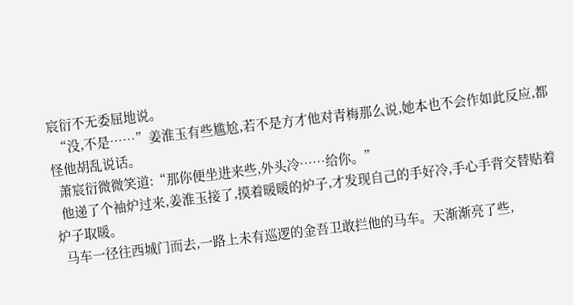宸衍不无委屈地说。
  “没,不是……”姜淮玉有些尴尬,若不是方才他对青梅那么说,她本也不会作如此反应,都怪他胡乱说话。
  萧宸衍微微笑道:“那你便坐进来些,外头冷……给你。”
  他递了个袖炉过来,姜淮玉接了,摸着暖暖的炉子,才发现自己的手好冷,手心手背交替贴着炉子取暖。
  马车一径往西城门而去,一路上未有巡逻的金吾卫敢拦他的马车。天渐渐亮了些,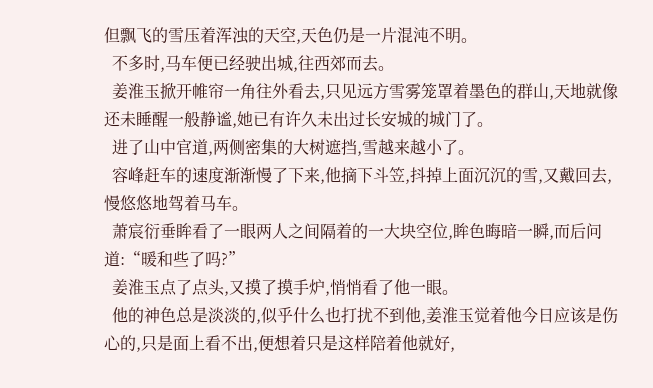但飘飞的雪压着浑浊的天空,天色仍是一片混沌不明。
  不多时,马车便已经驶出城,往西郊而去。
  姜淮玉掀开帷帘一角往外看去,只见远方雪雾笼罩着墨色的群山,天地就像还未睡醒一般静谧,她已有许久未出过长安城的城门了。
  进了山中官道,两侧密集的大树遮挡,雪越来越小了。
  容峰赶车的速度渐渐慢了下来,他摘下斗笠,抖掉上面沉沉的雪,又戴回去,慢悠悠地驾着马车。
  萧宸衍垂眸看了一眼两人之间隔着的一大块空位,眸色晦暗一瞬,而后问道:“暖和些了吗?”
  姜淮玉点了点头,又摸了摸手炉,悄悄看了他一眼。
  他的神色总是淡淡的,似乎什么也打扰不到他,姜淮玉觉着他今日应该是伤心的,只是面上看不出,便想着只是这样陪着他就好,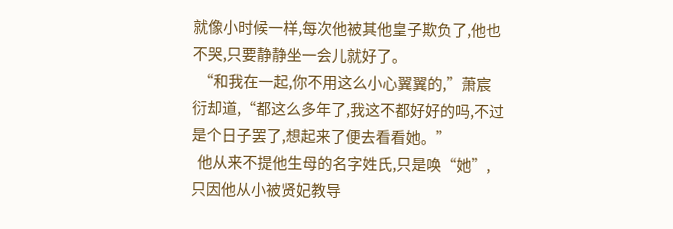就像小时候一样,每次他被其他皇子欺负了,他也不哭,只要静静坐一会儿就好了。
  “和我在一起,你不用这么小心翼翼的,”萧宸衍却道,“都这么多年了,我这不都好好的吗,不过是个日子罢了,想起来了便去看看她。”
  他从来不提他生母的名字姓氏,只是唤“她”,只因他从小被贤妃教导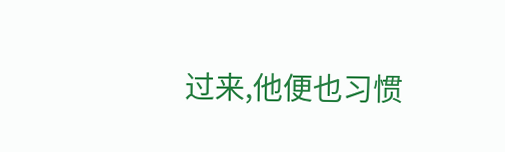过来,他便也习惯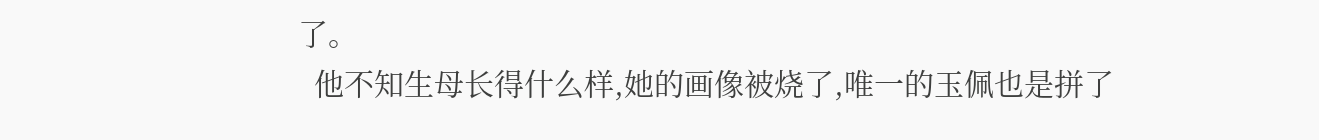了。
  他不知生母长得什么样,她的画像被烧了,唯一的玉佩也是拼了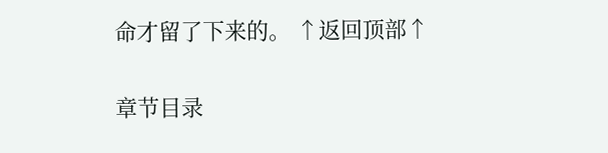命才留了下来的。 ↑返回顶部↑

章节目录